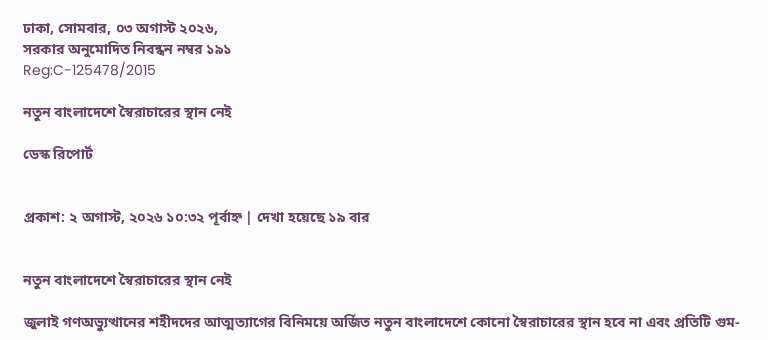ঢাকা, সোমবার, ০৩ অগাস্ট ২০২৬,
সরকার অনুমোদিত নিবন্ধন নম্বর ১৯১
Reg:C-125478/2015

নতুন বাংলাদেশে স্বৈরাচারের স্থান নেই

ডেস্ক রিপোর্ট


প্রকাশ: ২ অগাস্ট, ২০২৬ ১০:৩২ পূর্বাহ্ন | দেখা হয়েছে ১৯ বার


নতুন বাংলাদেশে স্বৈরাচারের স্থান নেই

জুলাই গণঅভ্যুত্থানের শহীদদের আত্মত্যাগের বিনিময়ে অর্জিত নতুন বাংলাদেশে কোনো স্বৈরাচারের স্থান হবে না এবং প্রতিটি গুম-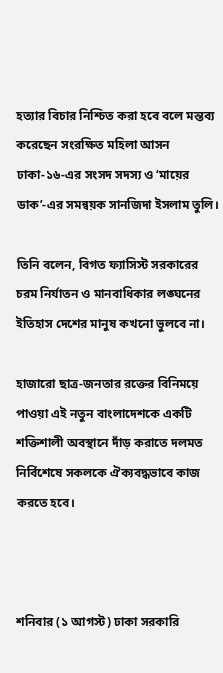হত্যার বিচার নিশ্চিত করা হবে বলে মন্তব্য করেছেন সংরক্ষিত মহিলা আসন ঢাকা-১৬-এর সংসদ সদস্য ও ‘মায়ের ডাক’-এর সমন্বয়ক সানজিদা ইসলাম তুলি।

তিনি বলেন, বিগত ফ্যাসিস্ট সরকারের চরম নির্যাতন ও মানবাধিকার লঙ্ঘনের ইতিহাস দেশের মানুষ কখনো ভুলবে না।

হাজারো ছাত্র-জনতার রক্তের বিনিময়ে পাওয়া এই নতুন বাংলাদেশকে একটি শক্তিশালী অবস্থানে দাঁড় করাতে দলমত নির্বিশেষে সকলকে ঐক্যবদ্ধভাবে কাজ করতে হবে।



শনিবার (১ আগস্ট) ঢাকা সরকারি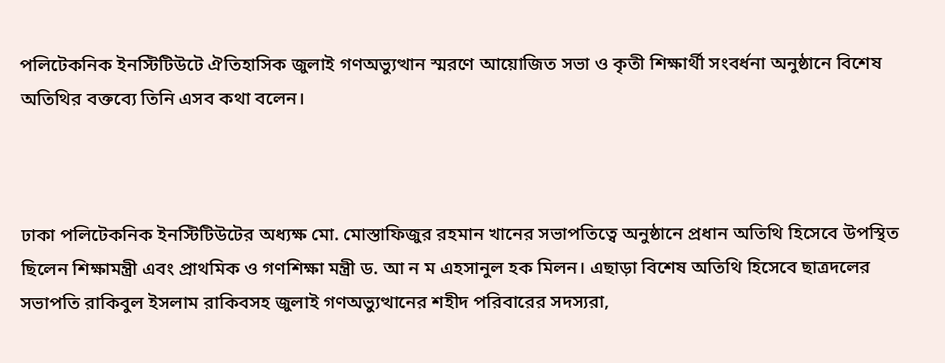পলিটেকনিক ইনস্টিটিউটে ঐতিহাসিক জুলাই গণঅভ্যুত্থান স্মরণে আয়োজিত সভা ও কৃতী শিক্ষার্থী সংবর্ধনা অনুষ্ঠানে বিশেষ অতিথির বক্তব্যে তিনি এসব কথা বলেন।



ঢাকা পলিটেকনিক ইনস্টিটিউটের অধ্যক্ষ মো. মোস্তাফিজুর রহমান খানের সভাপতিত্বে অনুষ্ঠানে প্রধান অতিথি হিসেবে উপস্থিত ছিলেন শিক্ষামন্ত্রী এবং প্রাথমিক ও গণশিক্ষা মন্ত্রী ড. আ ন ম এহসানুল হক মিলন। এছাড়া বিশেষ অতিথি হিসেবে ছাত্রদলের সভাপতি রাকিবুল ইসলাম রাকিবসহ জুলাই গণঅভ্যুত্থানের শহীদ পরিবারের সদস্যরা,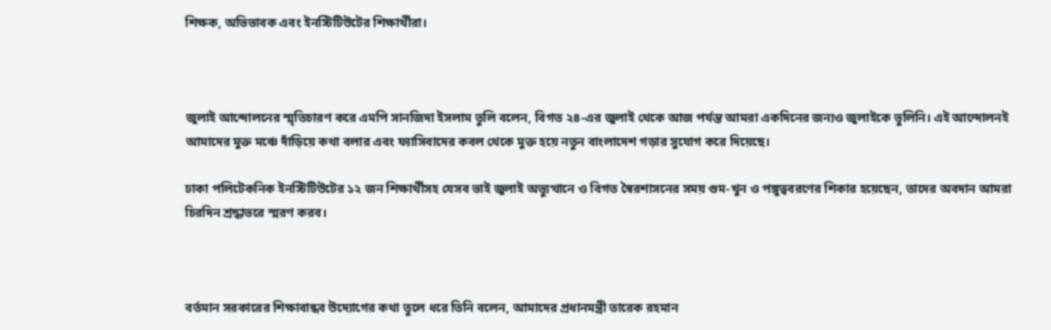শিক্ষক, অভিভাবক এবং ইনস্টিটিউটের শিক্ষার্থীরা।



জুলাই আন্দোলনের স্মৃতিচারণ করে এমপি সানজিদা ইসলাম তুলি বলেন, বিগত ২৪-এর জুলাই থেকে আজ পর্যন্ত আমরা একদিনের জন্যও জুলাইকে ভুলিনি। এই আন্দোলনই আমাদের মুক্ত মঞ্চে দাঁড়িয়ে কথা বলার এবং ফ্যাসিবাদের কবল থেকে মুক্ত হয়ে নতুন বাংলাদেশ গড়ার সুযোগ করে দিয়েছে।

ঢাকা পলিটেকনিক ইনস্টিটিউটের ১২ জন শিক্ষার্থীসহ যেসব ভাই জুলাই অভ্যুত্থানে ও বিগত স্বৈরশাসনের সময় গুম-খুন ও পঙ্গুত্ববরণের শিকার হয়েছেন, তাদের অবদান আমরা চিরদিন শ্রদ্ধাভরে স্মরণ করব।



বর্তমান সরকারের শিক্ষাবান্ধব উদ্যোগের কথা তুলে ধরে তিনি বলেন, আমাদের প্রধানমন্ত্রী তারেক রহমান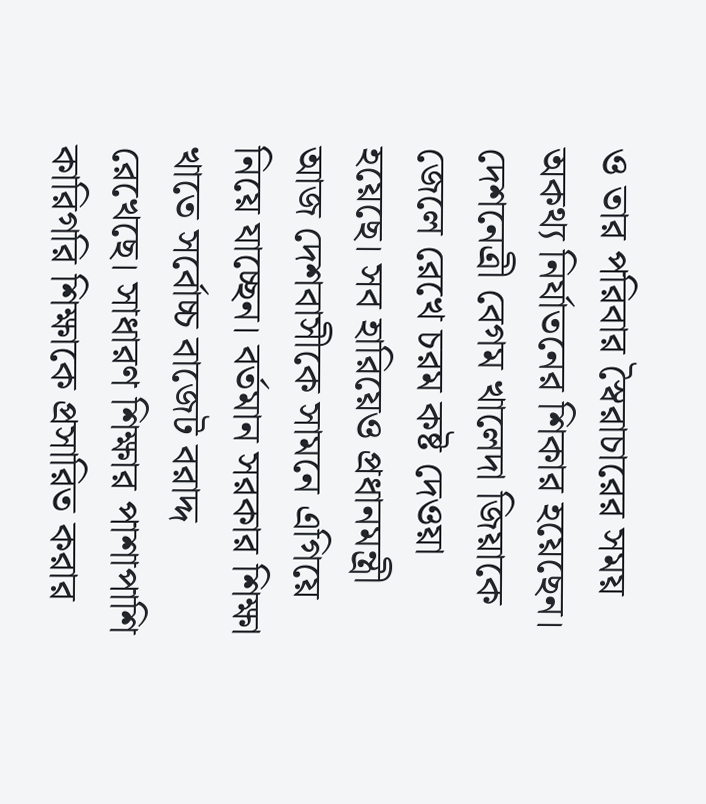ও তার পরিবার স্বৈরাচারের সময় অকথ্য নির্যাতনের শিকার হয়েছেন। দেশনেত্রী বেগম খালেদা জিয়াকে জেলে রেখে চরম কষ্ট দেওয়া হয়েছে। সব হারিয়েও প্রধানমন্ত্রী আজ দেশবাসীকে সামনে এগিয়ে নিয়ে যাচ্ছেন। বর্তমান সরকার শিক্ষা খাতে সর্বোচ্চ বাজেট বরাদ্দ রেখেছে। সাধারণ শিক্ষার পাশাপাশি কারিগরি শিক্ষাকে প্রসারিত করার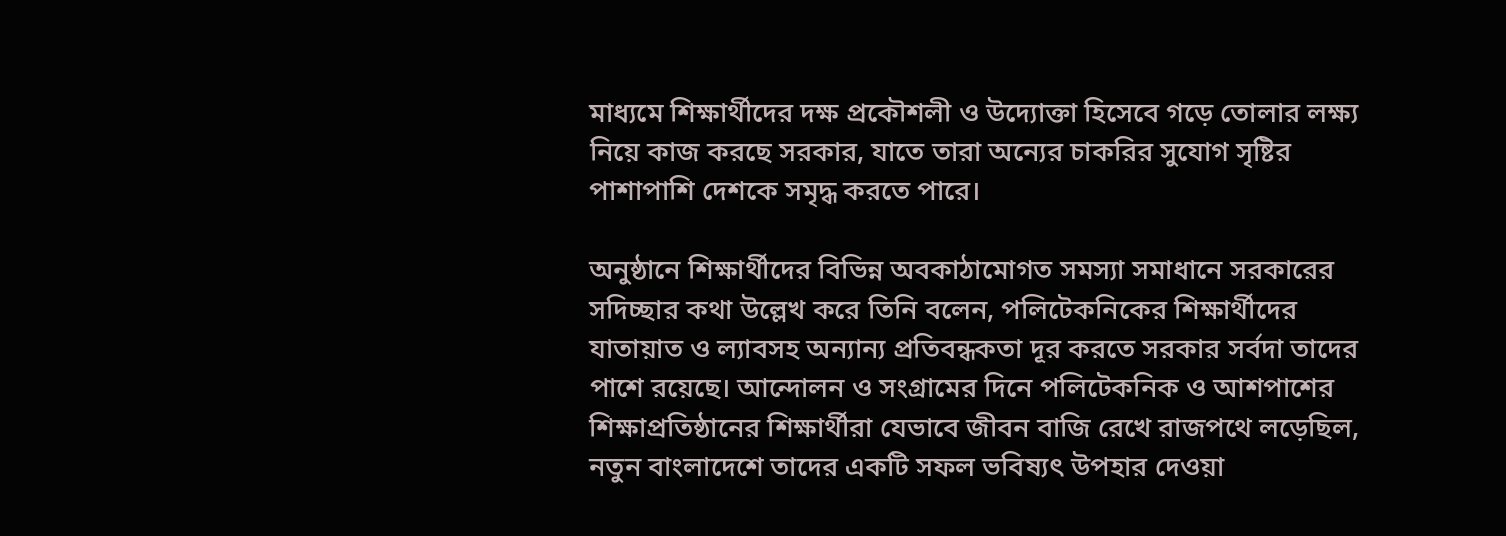মাধ্যমে শিক্ষার্থীদের দক্ষ প্রকৌশলী ও উদ্যোক্তা হিসেবে গড়ে তোলার লক্ষ্য নিয়ে কাজ করছে সরকার, যাতে তারা অন্যের চাকরির সুযোগ সৃষ্টির পাশাপাশি দেশকে সমৃদ্ধ করতে পারে।

অনুষ্ঠানে শিক্ষার্থীদের বিভিন্ন অবকাঠামোগত সমস্যা সমাধানে সরকারের সদিচ্ছার কথা উল্লেখ করে তিনি বলেন, পলিটেকনিকের শিক্ষার্থীদের যাতায়াত ও ল্যাবসহ অন্যান্য প্রতিবন্ধকতা দূর করতে সরকার সর্বদা তাদের পাশে রয়েছে। আন্দোলন ও সংগ্রামের দিনে পলিটেকনিক ও আশপাশের শিক্ষাপ্রতিষ্ঠানের শিক্ষার্থীরা যেভাবে জীবন বাজি রেখে রাজপথে লড়েছিল, নতুন বাংলাদেশে তাদের একটি সফল ভবিষ্যৎ উপহার দেওয়া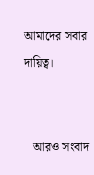আমাদের সবার দায়িত্ব।


   আরও সংবাদ